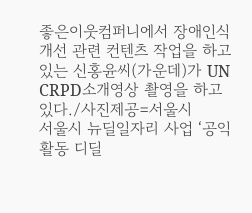좋은이웃컴퍼니에서 장애인식개선 관련 컨텐츠 작업을 하고 있는 신홍윤씨(가운데)가 UN CRPD소개영상 촬영을 하고 있다./사진제공=서울시
서울시 뉴딜일자리 사업 ‘공익활동 디딜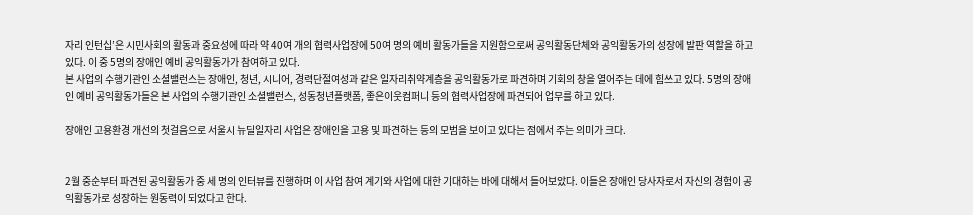자리 인턴십’은 시민사회의 활동과 중요성에 따라 약 40여 개의 협력사업장에 50여 명의 예비 활동가들을 지원함으로써 공익활동단체와 공익활동가의 성장에 발판 역할을 하고 있다. 이 중 5명의 장애인 예비 공익활동가가 참여하고 있다.
본 사업의 수행기관인 소셜밸런스는 장애인, 청년, 시니어, 경력단절여성과 같은 일자리취약계층을 공익활동가로 파견하며 기회의 창을 열어주는 데에 힘쓰고 있다. 5명의 장애인 예비 공익활동가들은 본 사업의 수행기관인 소셜밸런스, 성동청년플랫폼, 좋은이웃컴퍼니 등의 협력사업장에 파견되어 업무를 하고 있다.

장애인 고용환경 개선의 첫걸음으로 서울시 뉴딜일자리 사업은 장애인을 고용 및 파견하는 등의 모범을 보이고 있다는 점에서 주는 의미가 크다.


2월 중순부터 파견된 공익활동가 중 세 명의 인터뷰를 진행하며 이 사업 참여 계기와 사업에 대한 기대하는 바에 대해서 들어보았다. 이들은 장애인 당사자로서 자신의 경험이 공익활동가로 성장하는 원동력이 되었다고 한다.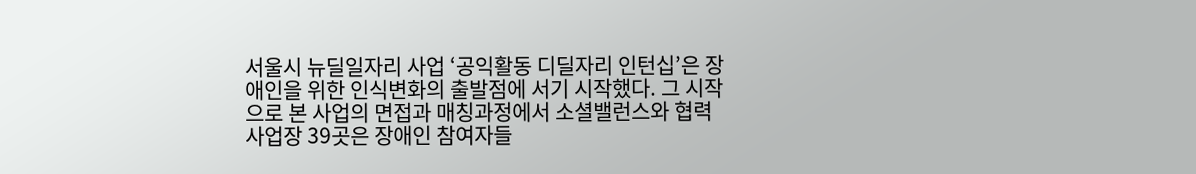서울시 뉴딜일자리 사업 ‘공익활동 디딜자리 인턴십’은 장애인을 위한 인식변화의 출발점에 서기 시작했다. 그 시작으로 본 사업의 면접과 매칭과정에서 소셜밸런스와 협력사업장 39곳은 장애인 참여자들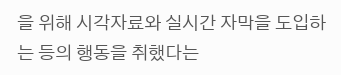을 위해 시각자료와 실시간 자막을 도입하는 등의 행동을 취했다는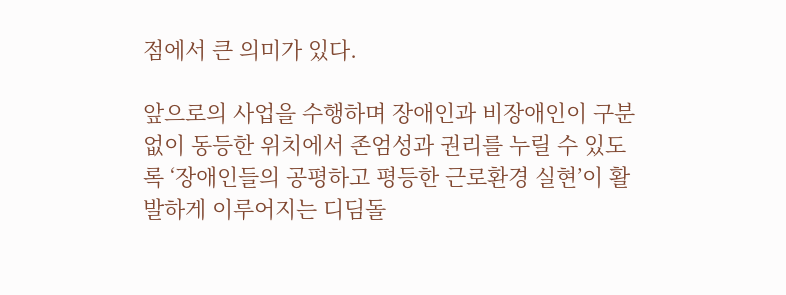점에서 큰 의미가 있다.

앞으로의 사업을 수행하며 장애인과 비장애인이 구분없이 동등한 위치에서 존엄성과 권리를 누릴 수 있도록 ‘장애인들의 공평하고 평등한 근로환경 실현’이 활발하게 이루어지는 디딤돌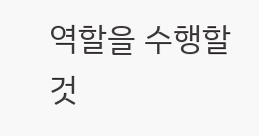역할을 수행할 것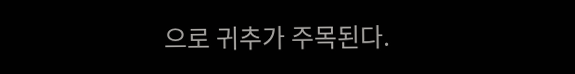으로 귀추가 주목된다.